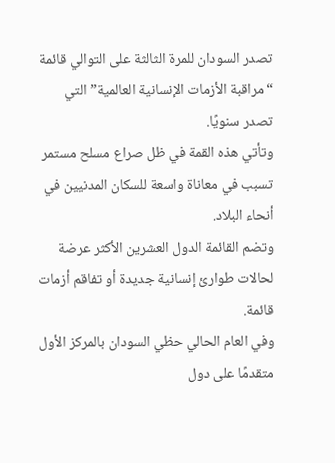تصدر السودان للمرة الثالثة على التوالي قائمة “مراقبة الأزمات الإنسانية العالمية” التي تصدر سنويًا.
وتأتي هذه القمة في ظل صراع مسلح مستمر تسبب في معاناة واسعة للسكان المدنيين في أنحاء البلاد.
وتضم القائمة الدول العشرين الأكثر عرضة لحالات طوارئ إنسانية جديدة أو تفاقم أزمات قائمة.
وفي العام الحالي حظي السودان بالمركز الأول متقدمًا على دول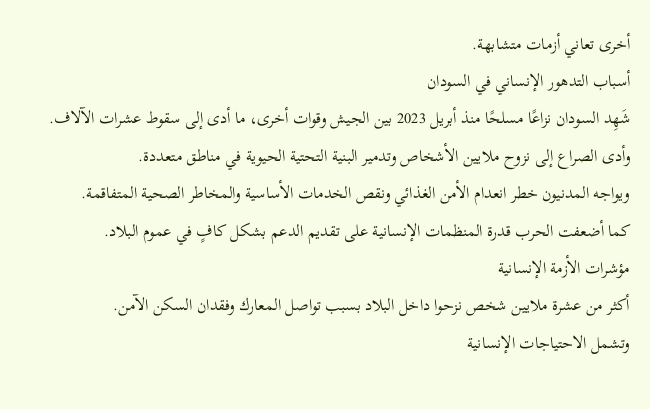أخرى تعاني أزمات متشابهة.
أسباب التدهور الإنساني في السودان
شَهِد السودان نزاعًا مسلحًا منذ أبريل 2023 بين الجيش وقوات أخرى، ما أدى إلى سقوط عشرات الآلاف.
وأدى الصراع إلى نزوح ملايين الأشخاص وتدمير البنية التحتية الحيوية في مناطق متعددة.
ويواجه المدنيون خطر انعدام الأمن الغذائي ونقص الخدمات الأساسية والمخاطر الصحية المتفاقمة.
كما أضعفت الحرب قدرة المنظمات الإنسانية على تقديم الدعم بشكل كافٍ في عموم البلاد.
مؤشرات الأزمة الإنسانية
أكثر من عشرة ملايين شخص نزحوا داخل البلاد بسبب تواصل المعارك وفقدان السكن الآمن.
وتشمل الاحتياجات الإنسانية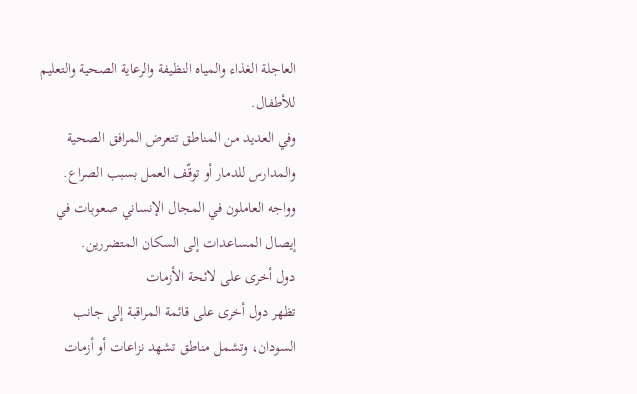العاجلة الغذاء والمياه النظيفة والرعاية الصحية والتعليم للأطفال.
وفي العديد من المناطق تتعرض المرافق الصحية والمدارس للدمار أو توقّف العمل بسبب الصراع.
وواجه العاملون في المجال الإنساني صعوبات في إيصال المساعدات إلى السكان المتضررين.
دول أخرى على لائحة الأزمات
تظهر دول أخرى على قائمة المراقبة إلى جانب السودان، وتشمل مناطق تشهد نزاعات أو أزمات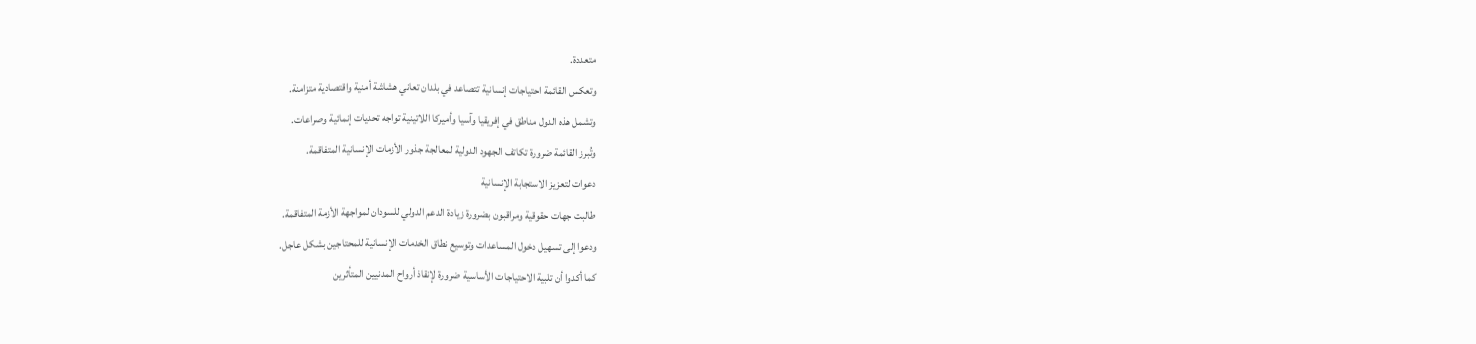متعددة.
وتعكس القائمة احتياجات إنسانية تتصاعد في بلدان تعاني هشاشة أمنية واقتصادية متزامنة.
وتشمل هذه الدول مناطق في إفريقيا وآسيا وأميركا اللاتينية تواجه تحديات إنمائية وصراعات.
وتُبرز القائمة ضرورة تكاتف الجهود الدولية لمعالجة جذور الأزمات الإنسانية المتفاقمة.
دعوات لتعزيز الاستجابة الإنسانية
طالبت جهات حقوقية ومراقبون بضرورة زيادة الدعم الدولي للسودان لمواجهة الأزمة المتفاقمة.
ودعوا إلى تسهيل دخول المساعدات وتوسيع نطاق الخدمات الإنسانية للمحتاجين بشكل عاجل.
كما أكدوا أن تلبية الاحتياجات الأساسية ضرورة لإنقاذ أرواح المدنيين المتأثرين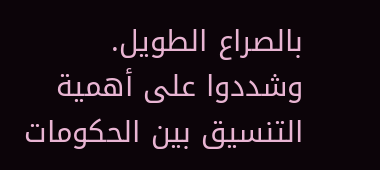بالصراع الطويل.
وشددوا على أهمية التنسيق بين الحكومات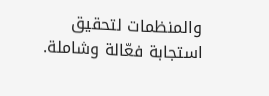والمنظمات لتحقيق استجابة فعّالة وشاملة.